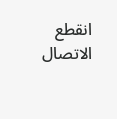انقطع الاتصال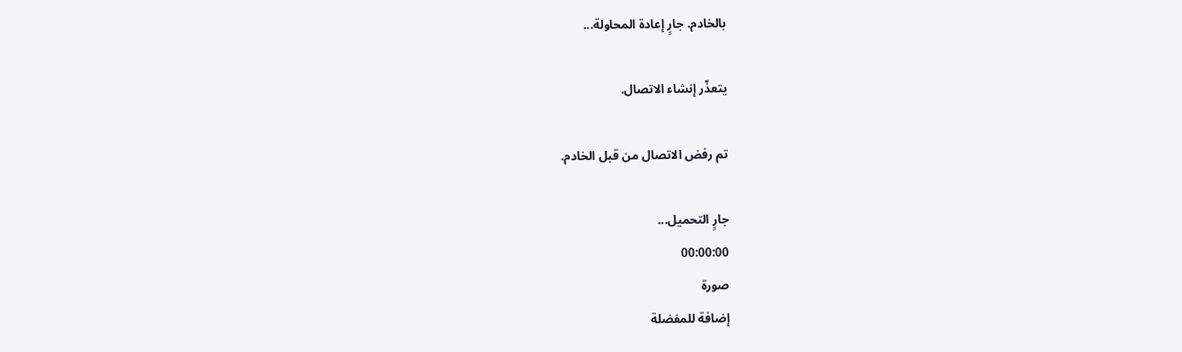بالخادم. جارٍ إعادة المحاولة...

يتعذّر إنشاء الاتصال.

تم رفض الاتصال من قبل الخادم.

جارٍ التحميل...
00:00:00
صورة
إضافة للمفضلة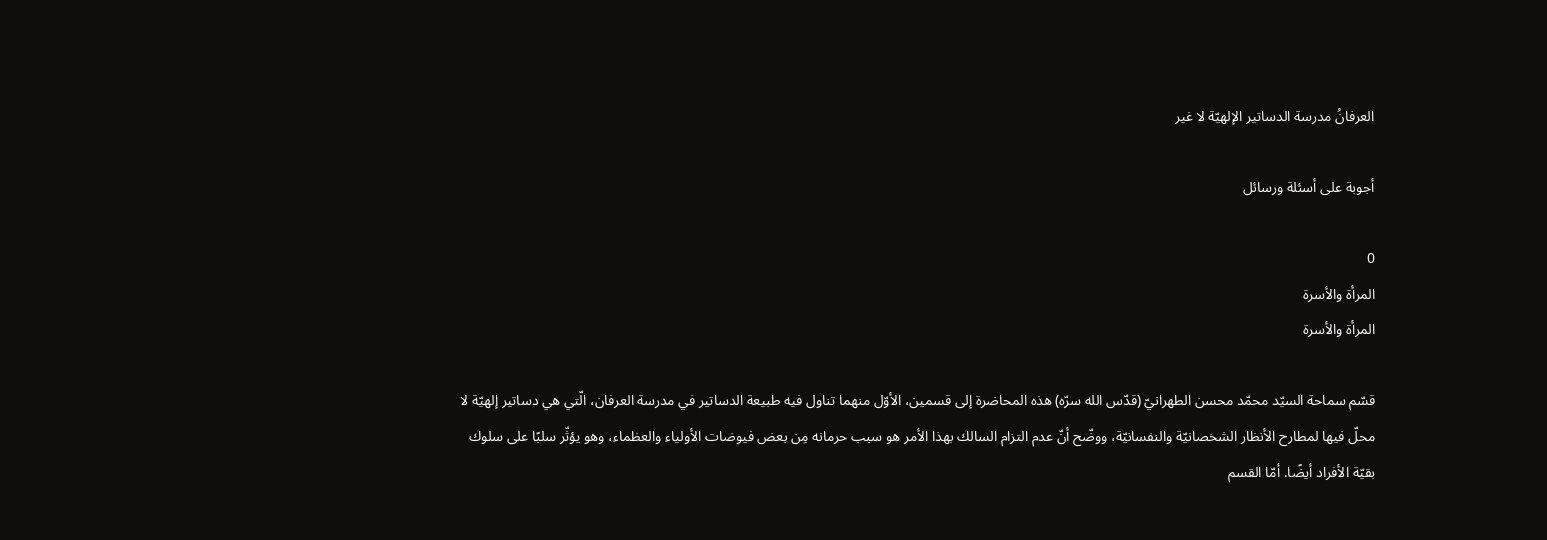العرفانُ مدرسة الدساتير الإلهيّة لا غير

أجوبة على أسئلة ورسائل

0
المرأة والأسرة
المرأة والأسرة

قسّم سماحة السيّد محمّد محسن الطهرانيّ (قدّس الله سرّه) هذه المحاضرة إلى قسمين، الأوّل منهما تناول فيه طبيعة الدساتير في مدرسة العرفان، الّتي هي دساتير إلهيّة لا محلّ فيها لمطارح الأنظار الشخصانيّة والنفسانيّة، ووضّح أنّ عدم التزام السالك بهذا الأمر هو سبب حرمانه مِن بعض فيوضات الأولياء والعظماء، وهو يؤثّر سلبًا على سلوك بقيّة الأفراد أيضًا. أمّا القسم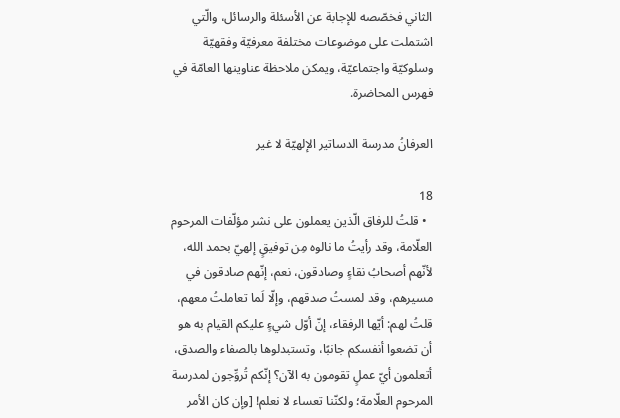الثاني فخصّصه للإجابة عن الأسئلة والرسائل، والّتي اشتملت على موضوعات مختلفة معرفيّة وفقهيّة وسلوكيّة واجتماعيّة، ويمكن ملاحظة عناوينها العامّة في فهرس المحاضرة.

العرفانُ مدرسة الدساتير الإلهيّة لا غير

18
  • قلتُ للرفاق الّذين يعملون على نشر مؤلّفات المرحوم العلّامة، وقد رأيتُ ما نالوه مِن توفيقٍ إلهيّ بحمد الله، لأنّهم أصحابُ نقاءٍ وصادقون، نعم، إنّهم صادقون في مسيرهم، وقد لمستُ صدقهم، وإلّا لَما تعاملتُ معهم، قلتُ لهم: أيّها الرفقاء، إنّ أوّل شيءٍ عليكم القيام به هو أن تضعوا أنفسكم جانبًا، وتستبدلوها بالصفاء والصدق، أتعلمون أيّ عملٍ تقومون به الآن؟ إنّكم تُروِّجون لمدرسة المرحوم العلّامة؛ ولكنّنا تعساء لا نعلم! [وإن كان الأمر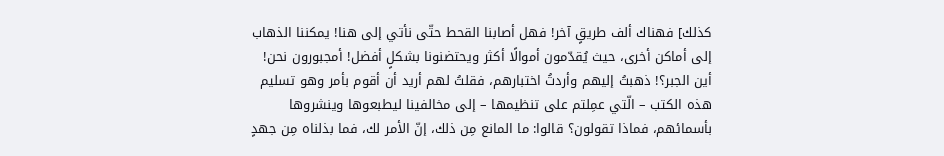كذلك] فهناك ألف طريقٍ آخر! فهل أصابنا القحط حتّى نأتي إلى هنا! يمكننا الذهاب إلى أماكن أخرى، حيث يُقدّمون أموالًا أكثر ويحتضنونا بشكلٍ أفضل! أمجبورون نحن! أين الجبر؟! ذهبتُ إليهم وأردتُ اختبارهم، فقلتُ لهم أريد أن أقوم بأمر وهو تسليم هذه الكتب – الّتي عمِلتم على تنظيمها – إلى مخالفينا ليطبعوها وينشروها بأسمائهم، فماذا تقولون؟ قالوا: ما المانع مِن ذلك، إنّ الأمر لك، فما بذلناه مِن جهدٍ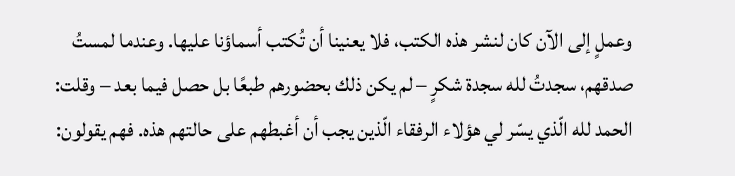وعملٍ إلى الآن كان لنشر هذه الكتب، فلا يعنينا أن تُكتب أسماؤنا عليها. وعندما لمستُ صدقهم، سجدتُ لله سجدة شكرٍ – لم يكن ذلك بحضورهم طبعًا بل حصل فيما بعد – وقلت: الحمد لله الّذي يسّر لي هؤلاء الرفقاء الّذين يجب أن أغبطهم على حالتهم هذه. فهم يقولون: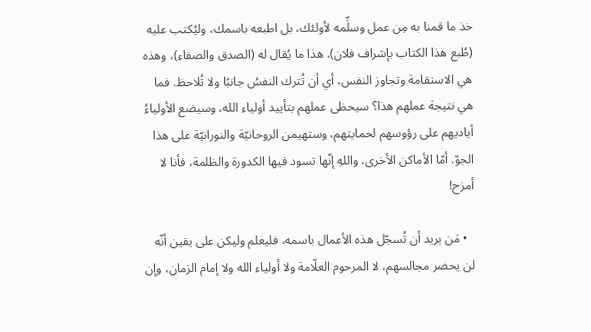خذ ما قمنا به مِن عمل وسلِّمه لأولئك، بل اطبعه باسمك، وليُكتب عليه (طُبع هذا الكتاب بإشراف فلان). هذا ما يُقال له (الصدق والصفاء)، وهذه هي الاستقامة وتجاوز النفس، أي أن تُترك النفسُ جانبًا ولا تُلاحظ. فما هي نتيجة عملهم هذا؟ سيحظى عملهم بتأييد أولياء الله، وسيضع الأولياءُ أياديهم على رؤوسهم لحمايتهم، وستهيمن الروحانيّة والنورانيّة على هذا الجوّ. أمّا الأماكن الأخرى، واللهِ إنّها تسود فيها الكدورة والظلمة، فأنا لا أمزح!

  • مَن يريد أن تُسجّل هذه الأعمال باسمه، فليعلم وليكن على يقين أنّه لن يحضر مجالسهم، لا المرحوم العلّامة ولا أولياء الله ولا إمام الزمان، وإن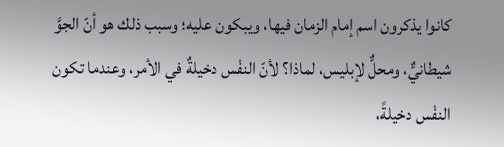كانوا يذكرون اسم إمام الزمان فيها، ويبكون عليه؛ وسبب ذلك هو أنّ الجوَّ شيطانيٌّ، ومحلٌّ لإبليس، لماذا؟ لأنّ النفْس دخيلةٌ في الأمر، وعندما تكون النفْس دخيلةً،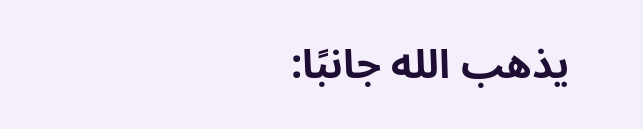يذهب الله جانبًا: